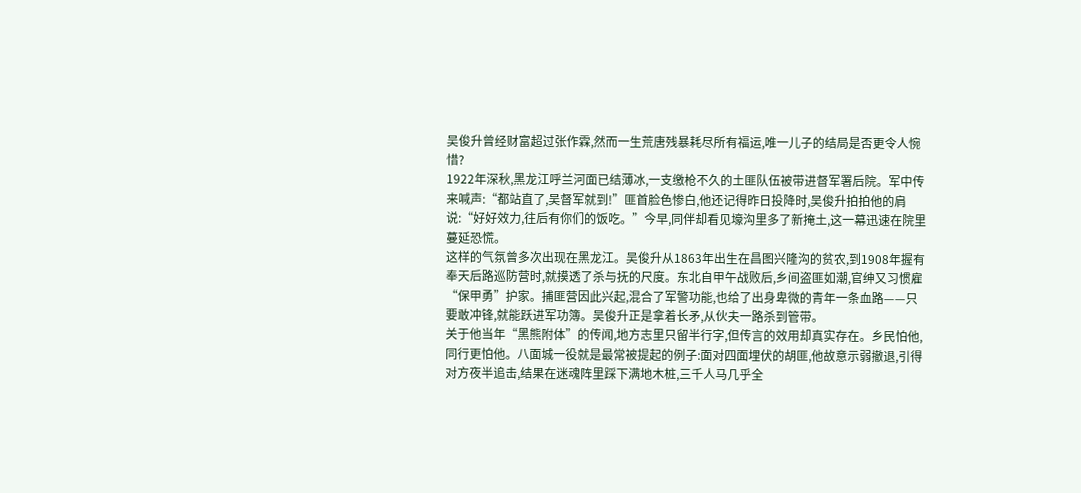吴俊升曾经财富超过张作霖,然而一生荒唐残暴耗尽所有福运,唯一儿子的结局是否更令人惋惜?
1922年深秋,黑龙江呼兰河面已结薄冰,一支缴枪不久的土匪队伍被带进督军署后院。军中传来喊声:“都站直了,吴督军就到!”匪首脸色惨白,他还记得昨日投降时,吴俊升拍拍他的肩说:“好好效力,往后有你们的饭吃。”今早,同伴却看见壕沟里多了新掩土,这一幕迅速在院里蔓延恐慌。
这样的气氛曾多次出现在黑龙江。吴俊升从1863年出生在昌图兴隆沟的贫农,到1908年握有奉天后路巡防营时,就摸透了杀与抚的尺度。东北自甲午战败后,乡间盗匪如潮,官绅又习惯雇“保甲勇”护家。捕匪营因此兴起,混合了军警功能,也给了出身卑微的青年一条血路——只要敢冲锋,就能跃进军功簿。吴俊升正是拿着长矛,从伙夫一路杀到管带。
关于他当年“黑熊附体”的传闻,地方志里只留半行字,但传言的效用却真实存在。乡民怕他,同行更怕他。八面城一役就是最常被提起的例子:面对四面埋伏的胡匪,他故意示弱撤退,引得对方夜半追击,结果在迷魂阵里踩下满地木桩,三千人马几乎全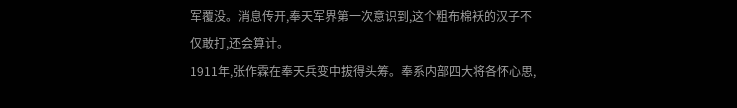军覆没。消息传开,奉天军界第一次意识到,这个粗布棉袄的汉子不仅敢打,还会算计。
1911年,张作霖在奉天兵变中拔得头筹。奉系内部四大将各怀心思,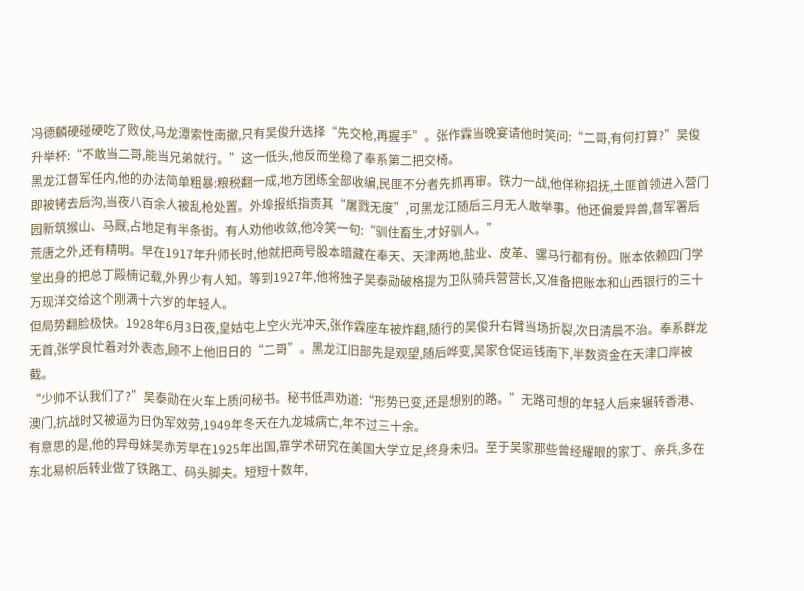冯德麟硬碰硬吃了败仗,马龙潭索性南撤,只有吴俊升选择“先交枪,再握手”。张作霖当晚宴请他时笑问:“二哥,有何打算?”吴俊升举杯:“不敢当二哥,能当兄弟就行。”这一低头,他反而坐稳了奉系第二把交椅。
黑龙江督军任内,他的办法简单粗暴:粮税翻一成,地方团练全部收编,民匪不分者先抓再审。铁力一战,他佯称招抚,土匪首领进入营门即被铐去后沟,当夜八百余人被乱枪处置。外埠报纸指责其“屠戮无度”,可黑龙江随后三月无人敢举事。他还偏爱异兽,督军署后园新筑猴山、马厩,占地足有半条街。有人劝他收敛,他冷笑一句:“驯住畜生,才好驯人。”
荒唐之外,还有精明。早在1917年升师长时,他就把商号股本暗藏在奉天、天津两地,盐业、皮革、骡马行都有份。账本依赖四门学堂出身的把总丁殿楠记载,外界少有人知。等到1927年,他将独子吴泰勋破格提为卫队骑兵营营长,又准备把账本和山西银行的三十万现洋交给这个刚满十六岁的年轻人。
但局势翻脸极快。1928年6月3日夜,皇姑屯上空火光冲天,张作霖座车被炸翻,随行的吴俊升右臂当场折裂,次日清晨不治。奉系群龙无首,张学良忙着对外表态,顾不上他旧日的“二哥”。黑龙江旧部先是观望,随后哗变,吴家仓促运钱南下,半数资金在天津口岸被截。
“少帅不认我们了?”吴泰勋在火车上质问秘书。秘书低声劝道:“形势已变,还是想别的路。”无路可想的年轻人后来辗转香港、澳门,抗战时又被逼为日伪军效劳,1949年冬天在九龙城病亡,年不过三十余。
有意思的是,他的异母妹吴赤芳早在1925年出国,靠学术研究在美国大学立足,终身未归。至于吴家那些曾经耀眼的家丁、亲兵,多在东北易帜后转业做了铁路工、码头脚夫。短短十数年,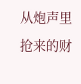从炮声里抢来的财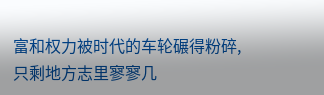富和权力被时代的车轮碾得粉碎,只剩地方志里寥寥几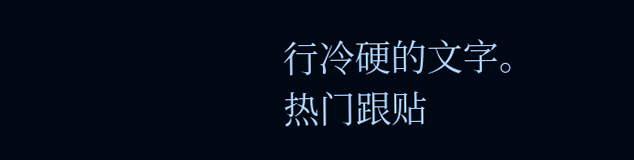行冷硬的文字。
热门跟贴